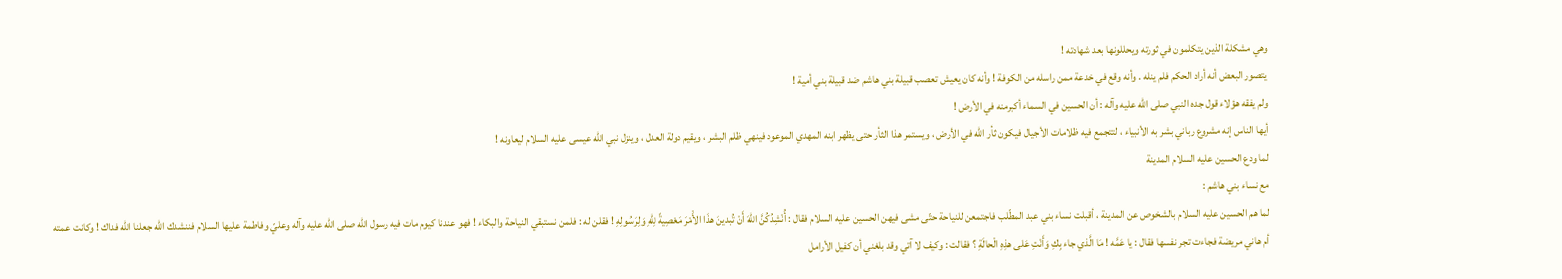وهي مشكلة الذين يتكلمون في ثورته ويحللونها بعد شهادته !
يتصور البعض أنه أراد الحكم فلم ينله . وأنه وقع في خدعة ممن راسله من الكوفة ! وأنه كان يعيش تعصب قبيلة بني هاشم ضد قبيلة بني أمية !
ولم يفقه هؤلاء قول جده النبي صلى الله عليه وآله : أن الحسين في السماء أكبرمنه في الأرض !
أيها الناس إنه مشروع رباني بشر به الأنبياء ، لتتجمع فيه ظلامات الأجيال فيكون ثأر الله في الأرض ، ويستمر هذا الثأر حتى يظهر ابنه المهدي الموعود فينهي ظلم البشر ، ويقيم دولة العدل ، وينزل نبي الله عيسى عليه السلام ليعاونه !
لما ودع الحسين عليه السلام المدينة
مع نساء بني هاشم :
لما هم الحسين عليه السلام بالشخوص عن المدينة ، أقبلت نساء بني عبد المطّلب فاجتمعن للنياحة حتّى مشى فيهن الحسين عليه السلام فقال : أُنْشِدُكُنَّ اللهَ أَنْ تُبدينَ هذَا الأَْمْرَ مَعْصِيةً لِلّهِ وَلِرَسُولِهِ ! فقلن له : فلمن نستبقي النياحة والبكاء ! فهو عندنا كيوم مات فيه رسول الله صلى الله عليه وآله وعليّ وفاطمة عليها السلام فننشدك الله جعلنا الله فداك ! وكانت عمته أم هاني مريضة فجاءت تجر نفسها فقال : يا عَمَّه ! مَا الَّذي جاء بِكِ وَأَنْتِ عَلى هذِهِ الْحالَةِ ؟ فقالت : وكيف لا آتي وقد بلغني أن كفيل الأرامل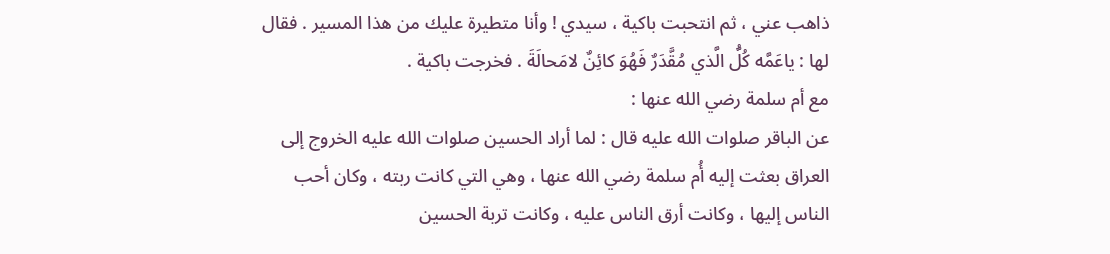ذاهب عني ، ثم انتحبت باكية ، سيدي ! وأنا متطيرة عليك من هذا المسير . فقال لها : ياعَمَّه كُلُّ الَّذي مُقَّدَرٌ فَهُوَ كائِنٌ لامَحالَةَ . فخرجت باكية .
مع أم سلمة رضي الله عنها :
عن الباقر صلوات الله عليه قال : لما أراد الحسين صلوات الله عليه الخروج إلى العراق بعثت إليه أُم سلمة رضي الله عنها ، وهي التي كانت ربته ، وكان أحب الناس إليها ، وكانت أرق الناس عليه ، وكانت تربة الحسين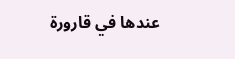عندها في قارورة